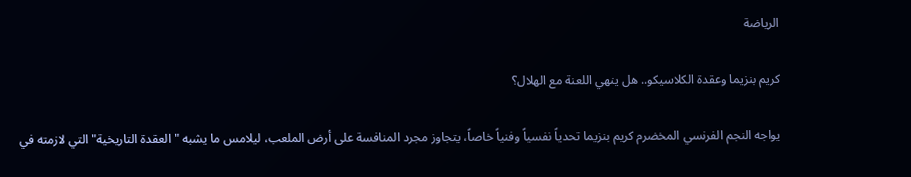الرياضة

كريم بنزيما وعقدة الكلاسيكو.. هل ينهي اللعنة مع الهلال؟

يواجه النجم الفرنسي المخضرم كريم بنزيما تحدياً نفسياً وفنياً خاصاً، يتجاوز مجرد المنافسة على أرض الملعب، ليلامس ما يشبه "العقدة التاريخية" التي لازمته في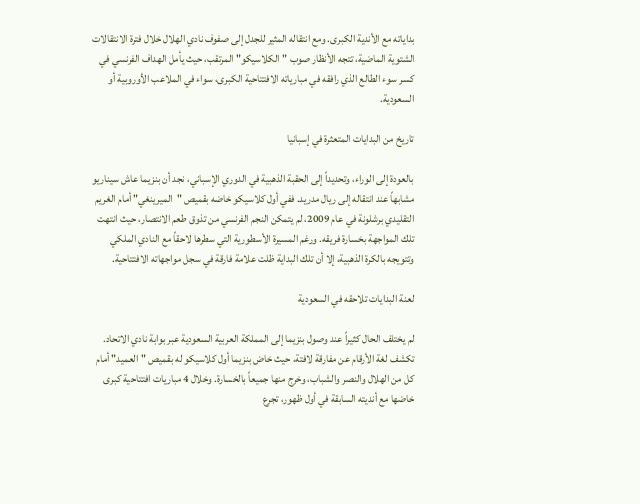بداياته مع الأندية الكبرى. ومع انتقاله المثير للجدل إلى صفوف نادي الهلال خلال فترة الانتقالات الشتوية الماضية، تتجه الأنظار صوب "الكلاسيكو" المرتقب، حيث يأمل الهداف الفرنسي في كسر سوء الطالع الذي رافقه في مبارياته الافتتاحية الكبرى، سواء في الملاعب الأوروبية أو السعودية.

تاريخ من البدايات المتعثرة في إسبانيا

بالعودة إلى الوراء، وتحديداً إلى الحقبة الذهبية في الدوري الإسباني، نجد أن بنزيما عاش سيناريو مشابهاً عند انتقاله إلى ريال مدريد. ففي أول كلاسيكو خاضه بقميص "الميرينغي" أمام الغريم التقليدي برشلونة في عام 2009، لم يتمكن النجم الفرنسي من تذوق طعم الانتصار، حيث انتهت تلك المواجهة بخسارة فريقه. ورغم المسيرة الأسطورية التي سطرها لاحقاً مع النادي الملكي وتتويجه بالكرة الذهبية، إلا أن تلك البداية ظلت علامة فارقة في سجل مواجهاته الافتتاحية.

لعنة البدايات تلاحقه في السعودية

لم يختلف الحال كثيراً عند وصول بنزيما إلى المملكة العربية السعودية عبر بوابة نادي الاتحاد. تكشف لغة الأرقام عن مفارقة لافتة، حيث خاض بنزيما أول كلاسيكو له بقميص "العميد" أمام كل من الهلال والنصر والشباب، وخرج منها جميعاً بالخسارة. وخلال 4 مباريات افتتاحية كبرى خاضها مع أنديته السابقة في أول ظهور، تجرع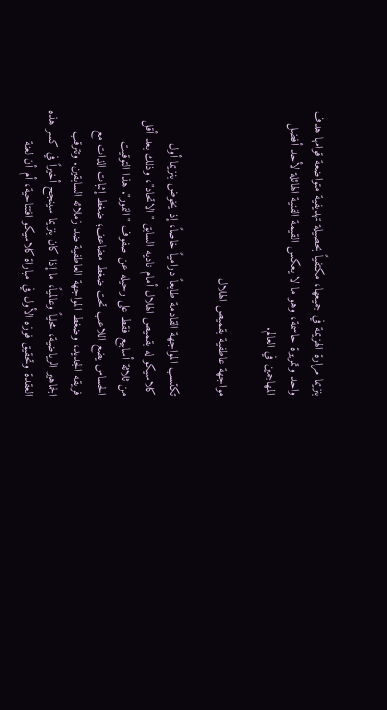بنزيما مرارة الهزيمة في جميعها، مكتفياً بحصيلة تهديفية متواضعة قوامها هدف واحد وتمريرة حاسمة، وهو ما لا يعكس القيمة الفنية الهائلة لأحد أفضل المهاجمين في العالم.

مواجهة عاطفية بقميص الهلال

تكتسب المواجهة القادمة طابعاً درامياً خاصاً، إذ يخوض بنزيما أول كلاسيكو له بقميص الهلال أمام ناديه السابق "الاتحاد"، وذلك بعد أقل من ثلاثة أسابيع فقط على رحيله عن صفوف "النمور". هذا التوقيت الحساس يضع اللاعب تحت ضغط مضاعف؛ ضغط إثبات الذات مع فريقه الجديد، وضغط المواجهة العاطفية ضد زملائه السابقين. وتترقب الجماهير الرياضية، محلياً وعالمياً، ما إذا كان بنزيما سينجح أخيراً في كسر هذه العقدة وتحقيق فوزه الأول في مباراة كلاسيكو افتتاحية، أم أن لعنة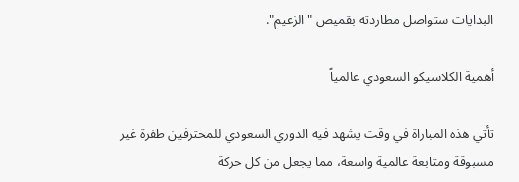البدايات ستواصل مطاردته بقميص "الزعيم".

أهمية الكلاسيكو السعودي عالمياً

تأتي هذه المباراة في وقت يشهد فيه الدوري السعودي للمحترفين طفرة غير مسبوقة ومتابعة عالمية واسعة، مما يجعل من كل حركة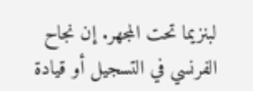لبنزيما تحت المجهر. إن نجاح الفرنسي في التسجيل أو قيادة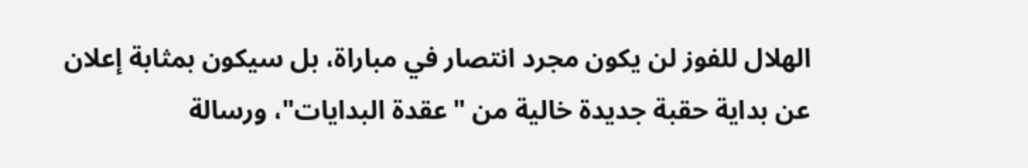الهلال للفوز لن يكون مجرد انتصار في مباراة، بل سيكون بمثابة إعلان عن بداية حقبة جديدة خالية من "عقدة البدايات"، ورسالة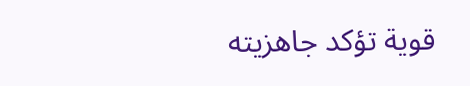قوية تؤكد جاهزيته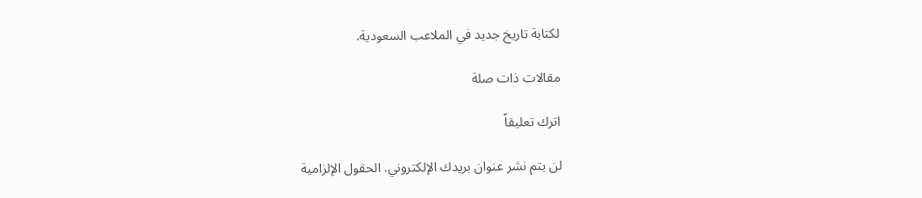لكتابة تاريخ جديد في الملاعب السعودية.

مقالات ذات صلة

اترك تعليقاً

لن يتم نشر عنوان بريدك الإلكتروني. الحقول الإلزامية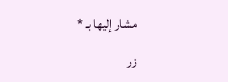مشار إليها بـ *

زر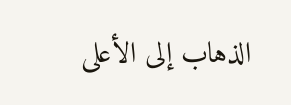الذهاب إلى الأعلى